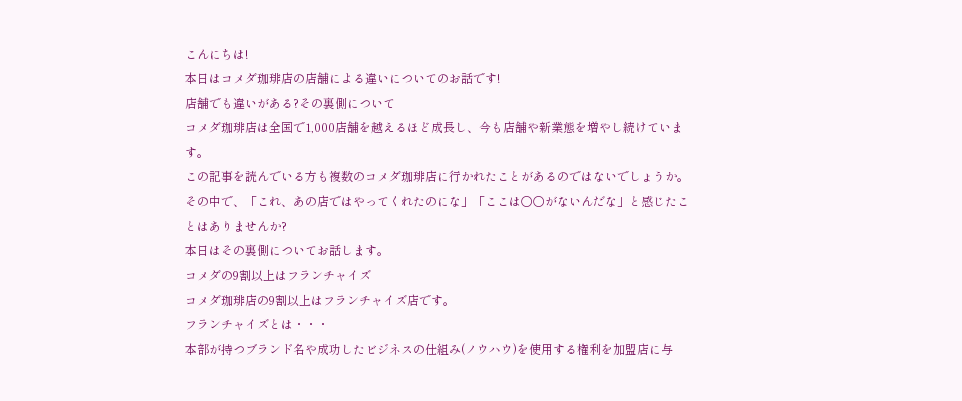こんにちは!
本日はコメダ珈琲店の店舗による違いについてのお話です!
店舗でも違いがある?その裏側について
コメダ珈琲店は全国で1,000店舗を越えるほど成長し、今も店舗や新業態を増やし続けています。
この記事を読んでいる方も複数のコメダ珈琲店に行かれたことがあるのではないでしょうか。
その中で、「これ、あの店ではやってくれたのにな」「ここは○○がないんだな」と感じたことはありませんか?
本日はその裏側についてお話します。
コメダの9割以上はフランチャイズ
コメダ珈琲店の9割以上はフランチャイズ店です。
フランチャイズとは・・・
本部が持つブランド名や成功したビジネスの仕組み(ノウハウ)を使用する権利を加盟店に与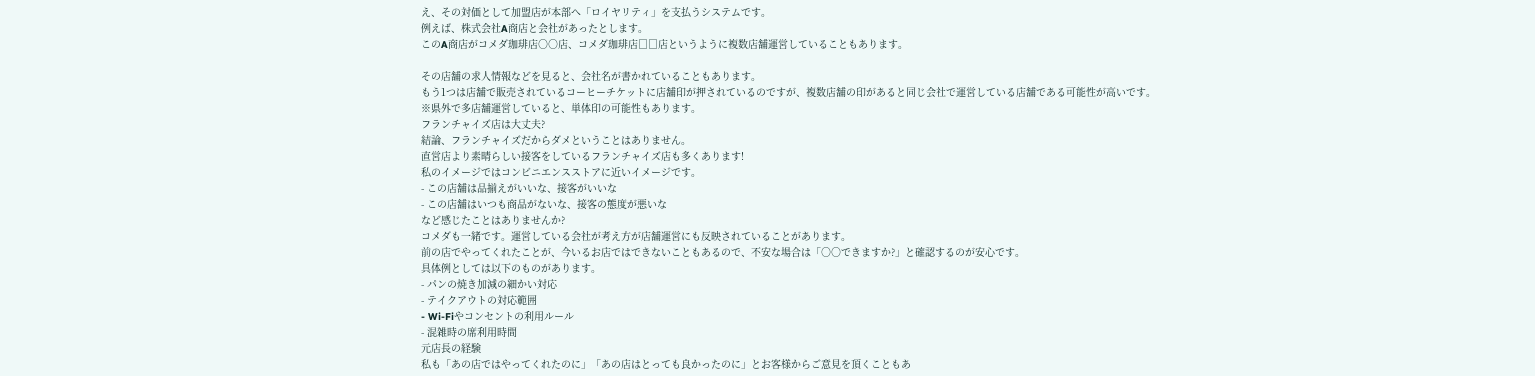え、その対価として加盟店が本部へ「ロイヤリティ」を支払うシステムです。
例えば、株式会社A商店と会社があったとします。
このA商店がコメダ珈琲店○○店、コメダ珈琲店□□店というように複数店舗運営していることもあります。

その店舗の求人情報などを見ると、会社名が書かれていることもあります。
もう1つは店舗で販売されているコーヒーチケットに店舗印が押されているのですが、複数店舗の印があると同じ会社で運営している店舗である可能性が高いです。
※県外で多店舗運営していると、単体印の可能性もあります。
フランチャイズ店は大丈夫?
結論、フランチャイズだからダメということはありません。
直営店より素晴らしい接客をしているフランチャイズ店も多くあります!
私のイメージではコンビニエンスストアに近いイメージです。
- この店舗は品揃えがいいな、接客がいいな
- この店舗はいつも商品がないな、接客の態度が悪いな
など感じたことはありませんか?
コメダも一緒です。運営している会社が考え方が店舗運営にも反映されていることがあります。
前の店でやってくれたことが、今いるお店ではできないこともあるので、不安な場合は「○○できますか?」と確認するのが安心です。
具体例としては以下のものがあります。
- パンの焼き加減の細かい対応
- テイクアウトの対応範囲
- Wi-Fiやコンセントの利用ルール
- 混雑時の席利用時間
元店長の経験
私も「あの店ではやってくれたのに」「あの店はとっても良かったのに」とお客様からご意見を頂くこともあ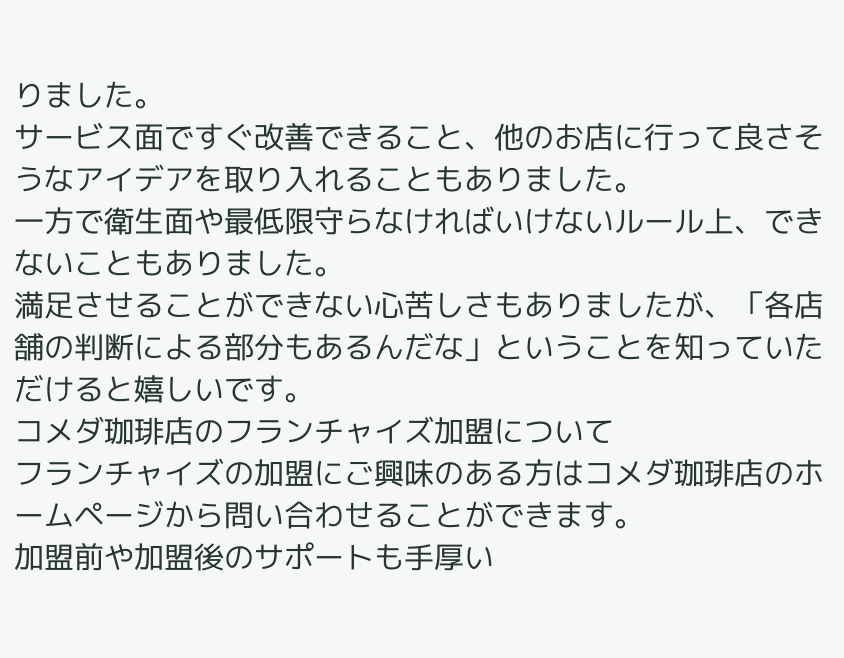りました。
サービス面ですぐ改善できること、他のお店に行って良さそうなアイデアを取り入れることもありました。
一方で衛生面や最低限守らなければいけないルール上、できないこともありました。
満足させることができない心苦しさもありましたが、「各店舗の判断による部分もあるんだな」ということを知っていただけると嬉しいです。
コメダ珈琲店のフランチャイズ加盟について
フランチャイズの加盟にご興味のある方はコメダ珈琲店のホームページから問い合わせることができます。
加盟前や加盟後のサポートも手厚い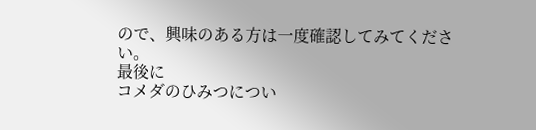ので、興味のある方は一度確認してみてください。
最後に
コメダのひみつについ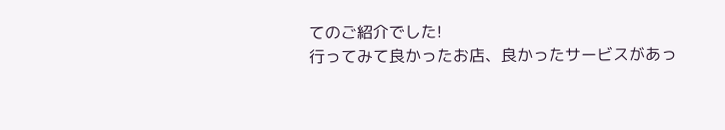てのご紹介でした!
行ってみて良かったお店、良かったサービスがあっ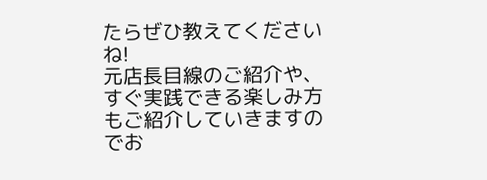たらぜひ教えてくださいね!
元店長目線のご紹介や、すぐ実践できる楽しみ方もご紹介していきますのでお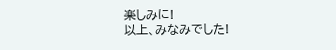楽しみに!
以上、みなみでした!